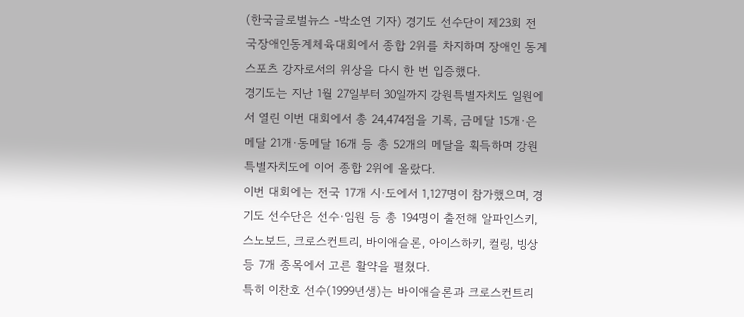(한국글로벌뉴스 -박소연 기자) 경기도 선수단이 제23회 전국장애인동계체육대회에서 종합 2위를 차지하며 장애인 동계스포츠 강자로서의 위상을 다시 한 번 입증했다.
경기도는 지난 1월 27일부터 30일까지 강원특별자치도 일원에서 열린 이번 대회에서 총 24,474점을 기록, 금메달 15개·은메달 21개·동메달 16개 등 총 52개의 메달을 획득하며 강원특별자치도에 이어 종합 2위에 올랐다.
이번 대회에는 전국 17개 시·도에서 1,127명이 참가했으며, 경기도 선수단은 선수·임원 등 총 194명이 출전해 알파인스키, 스노보드, 크로스컨트리, 바이애슬론, 아이스하키, 컬링, 빙상 등 7개 종목에서 고른 활약을 펼쳤다.
특히 이찬호 선수(1999년생)는 바이애슬론과 크로스컨트리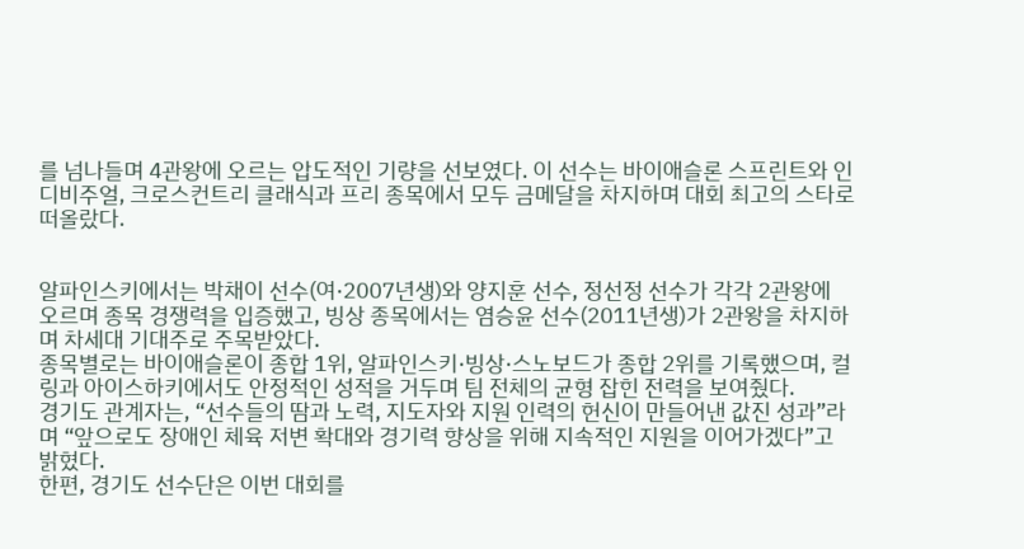를 넘나들며 4관왕에 오르는 압도적인 기량을 선보였다. 이 선수는 바이애슬론 스프린트와 인디비주얼, 크로스컨트리 클래식과 프리 종목에서 모두 금메달을 차지하며 대회 최고의 스타로 떠올랐다.


알파인스키에서는 박채이 선수(여·2007년생)와 양지훈 선수, 정선정 선수가 각각 2관왕에 오르며 종목 경쟁력을 입증했고, 빙상 종목에서는 염승윤 선수(2011년생)가 2관왕을 차지하며 차세대 기대주로 주목받았다.
종목별로는 바이애슬론이 종합 1위, 알파인스키·빙상·스노보드가 종합 2위를 기록했으며, 컬링과 아이스하키에서도 안정적인 성적을 거두며 팀 전체의 균형 잡힌 전력을 보여줬다.
경기도 관계자는, “선수들의 땀과 노력, 지도자와 지원 인력의 헌신이 만들어낸 값진 성과”라며 “앞으로도 장애인 체육 저변 확대와 경기력 향상을 위해 지속적인 지원을 이어가겠다”고 밝혔다.
한편, 경기도 선수단은 이번 대회를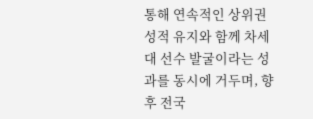통해 연속적인 상위권 성적 유지와 함께 차세대 선수 발굴이라는 성과를 동시에 거두며, 향후 전국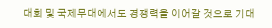대회 및 국제무대에서도 경쟁력을 이어갈 것으로 기대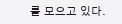를 모으고 있다.